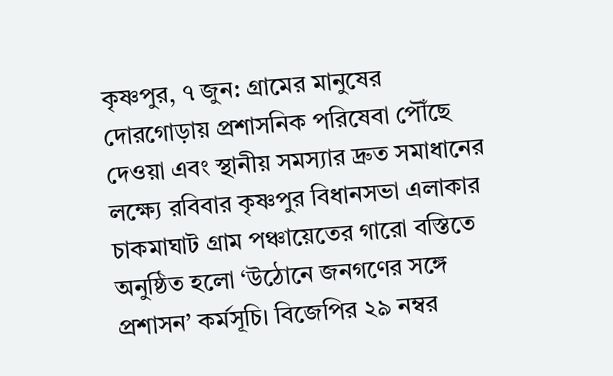কৃষ্ণপুর, ৭ জুন: গ্রামের মানুষের দোরগোড়ায় প্রশাসনিক পরিষেবা পৌঁছে দেওয়া এবং স্থানীয় সমস্যার দ্রুত সমাধানের লক্ষ্যে রবিবার কৃষ্ণপুর বিধানসভা এলাকার চাকমাঘাট গ্রাম পঞ্চায়েতের গারো বস্তিতে অনুষ্ঠিত হলো ‘উঠোনে জনগণের সঙ্গে প্রশাসন’ কর্মসূচি। বিজেপির ২৯ নম্বর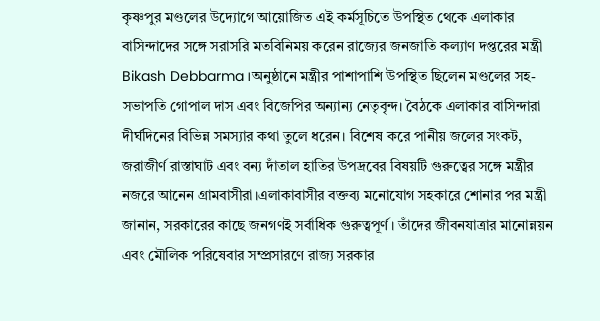কৃষ্ণপুর মণ্ডলের উদ্যোগে আয়োজিত এই কর্মসূচিতে উপস্থিত থেকে এলাকার বাসিন্দাদের সঙ্গে সরাসরি মতবিনিময় করেন রাজ্যের জনজাতি কল্যাণ দপ্তরের মন্ত্রী Bikash Debbarma।অনুষ্ঠানে মন্ত্রীর পাশাপাশি উপস্থিত ছিলেন মণ্ডলের সহ-সভাপতি গোপাল দাস এবং বিজেপির অন্যান্য নেতৃবৃন্দ। বৈঠকে এলাকার বাসিন্দারা দীর্ঘদিনের বিভিন্ন সমস্যার কথা তুলে ধরেন। বিশেষ করে পানীয় জলের সংকট, জরাজীর্ণ রাস্তাঘাট এবং বন্য দাঁতাল হাতির উপদ্রবের বিষয়টি গুরুত্বের সঙ্গে মন্ত্রীর নজরে আনেন গ্রামবাসীরা।এলাকাবাসীর বক্তব্য মনোযোগ সহকারে শোনার পর মন্ত্রী জানান, সরকারের কাছে জনগণই সর্বাধিক গুরুত্বপূর্ণ। তাঁদের জীবনযাত্রার মানোন্নয়ন এবং মৌলিক পরিষেবার সম্প্রসারণে রাজ্য সরকার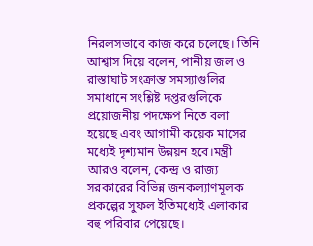নিরলসভাবে কাজ করে চলেছে। তিনি আশ্বাস দিয়ে বলেন, পানীয় জল ও রাস্তাঘাট সংক্রান্ত সমস্যাগুলির সমাধানে সংশ্লিষ্ট দপ্তরগুলিকে প্রয়োজনীয় পদক্ষেপ নিতে বলা হয়েছে এবং আগামী কয়েক মাসের মধ্যেই দৃশ্যমান উন্নয়ন হবে।মন্ত্রী আরও বলেন, কেন্দ্র ও রাজ্য সরকারের বিভিন্ন জনকল্যাণমূলক প্রকল্পের সুফল ইতিমধ্যেই এলাকার বহু পরিবার পেয়েছে।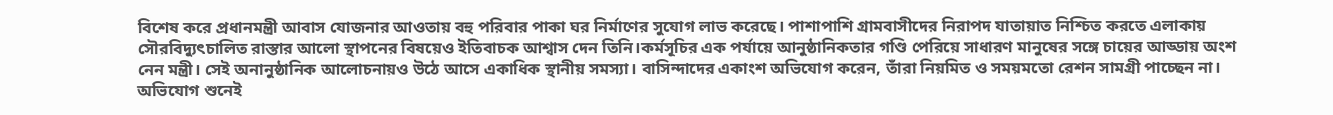বিশেষ করে প্রধানমন্ত্রী আবাস যোজনার আওতায় বহু পরিবার পাকা ঘর নির্মাণের সুযোগ লাভ করেছে। পাশাপাশি গ্রামবাসীদের নিরাপদ যাতায়াত নিশ্চিত করতে এলাকায় সৌরবিদ্যুৎচালিত রাস্তার আলো স্থাপনের বিষয়েও ইতিবাচক আশ্বাস দেন তিনি।কর্মসূচির এক পর্যায়ে আনুষ্ঠানিকতার গণ্ডি পেরিয়ে সাধারণ মানুষের সঙ্গে চায়ের আড্ডায় অংশ নেন মন্ত্রী। সেই অনানুষ্ঠানিক আলোচনায়ও উঠে আসে একাধিক স্থানীয় সমস্যা। বাসিন্দাদের একাংশ অভিযোগ করেন, তাঁরা নিয়মিত ও সময়মতো রেশন সামগ্রী পাচ্ছেন না। অভিযোগ শুনেই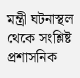মন্ত্রী ঘটনাস্থল থেকে সংশ্লিষ্ট প্রশাসনিক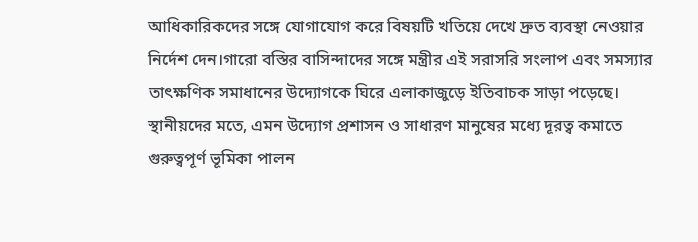আধিকারিকদের সঙ্গে যোগাযোগ করে বিষয়টি খতিয়ে দেখে দ্রুত ব্যবস্থা নেওয়ার নির্দেশ দেন।গারো বস্তির বাসিন্দাদের সঙ্গে মন্ত্রীর এই সরাসরি সংলাপ এবং সমস্যার তাৎক্ষণিক সমাধানের উদ্যোগকে ঘিরে এলাকাজুড়ে ইতিবাচক সাড়া পড়েছে। স্থানীয়দের মতে, এমন উদ্যোগ প্রশাসন ও সাধারণ মানুষের মধ্যে দূরত্ব কমাতে গুরুত্বপূর্ণ ভূমিকা পালন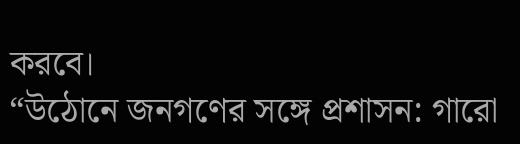করবে।
“উঠোনে জনগণের সঙ্গে প্রশাসন: গারো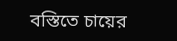বস্তিতে চায়ের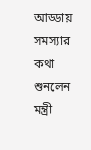আড্ডায় সমস্যার কথা শুনলেন মন্ত্রী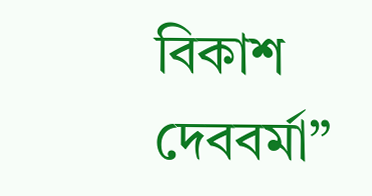বিকাশ দেববর্মা”